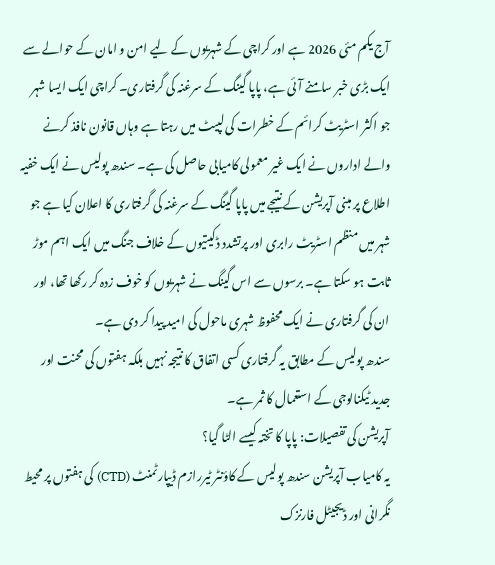آج یکم مئی 2026 ہے اور کراچی کے شہریوں کے لیے امن و امان کے حوالے سے ایک بڑی خبر سامنے آئی ہے، پاپا گینگ کے سرغنہ کی گرفتاری۔ کراچی ایک ایسا شہر جو اکثر اسٹریٹ کرائم کے خطرات کی لپیٹ میں رہتا ہے وہاں قانون نافذ کرنے والے اداروں نے ایک غیر معمولی کامیابی حاصل کی ہے۔ سندھ پولیس نے ایک خفیہ اطلاع پر مبنی آپریشن کے نتیجے میں پاپا گینگ کے سرغنہ کی گرفتاری کا اعلان کیا ہے جو شہر میں منظم اسٹریٹ رابری اور پرتشدد ڈکیتیوں کے خلاف جنگ میں ایک اہم موڑ ثابت ہو سکتا ہے۔ برسوں سے اس گینگ نے شہریوں کو خوف زدہ کر رکھا تھا، اور ان کی گرفتاری نے ایک محفوظ شہری ماحول کی امید پیدا کر دی ہے۔
سندھ پولیس کے مطابق یہ گرفتاری کسی اتفاق کا نتیجہ نہیں بلکہ ہفتوں کی محنت اور جدید ٹیکنالوجی کے استعمال کا ثمر ہے۔
آپریشن کی تفصیلات: پاپا کا تختہ کیسے الٹا گیا؟
یہ کامیاب آپریشن سندھ پولیس کے کاؤنٹر ٹیررازم ڈیپارٹمنٹ (CTD) کی ہفتوں پر محیط نگرانی اور ڈیجیٹل فارنزک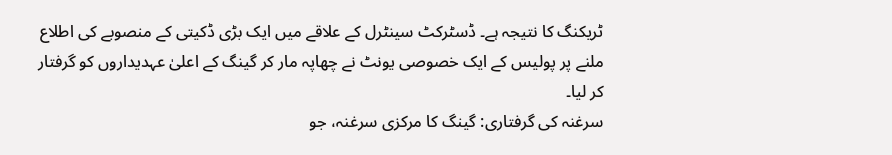ٹریکنگ کا نتیجہ ہے۔ ڈسٹرکٹ سینٹرل کے علاقے میں ایک بڑی ڈکیتی کے منصوبے کی اطلاع ملنے پر پولیس کے ایک خصوصی یونٹ نے چھاپہ مار کر گینگ کے اعلیٰ عہدیداروں کو گرفتار کر لیا۔
سرغنہ کی گرفتاری: گینگ کا مرکزی سرغنہ، جو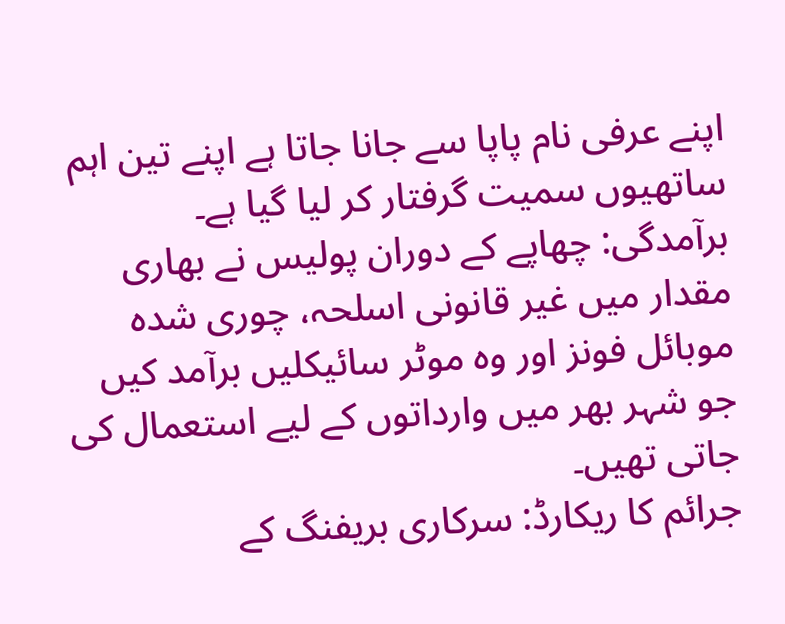اپنے عرفی نام پاپا سے جانا جاتا ہے اپنے تین اہم ساتھیوں سمیت گرفتار کر لیا گیا ہے۔
برآمدگی: چھاپے کے دوران پولیس نے بھاری مقدار میں غیر قانونی اسلحہ، چوری شدہ موبائل فونز اور وہ موٹر سائیکلیں برآمد کیں جو شہر بھر میں وارداتوں کے لیے استعمال کی جاتی تھیں۔
جرائم کا ریکارڈ: سرکاری بریفنگ کے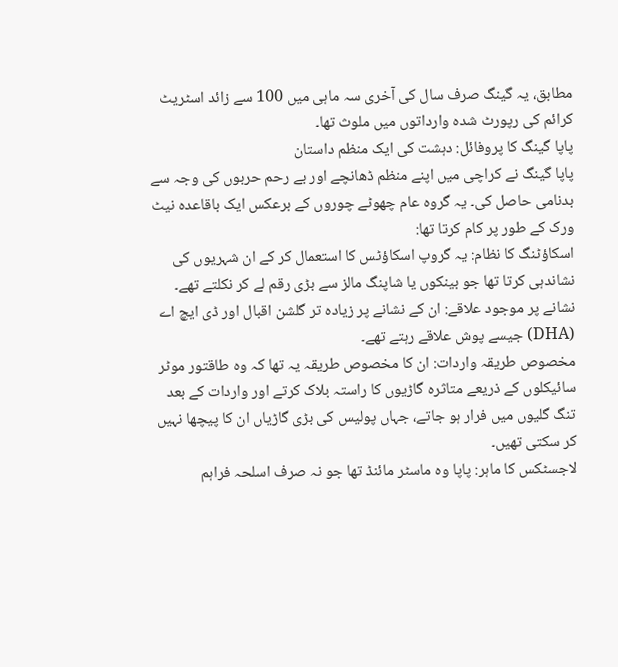مطابق، یہ گینگ صرف سال کی آخری سہ ماہی میں 100 سے زائد اسٹریٹ کرائم کی رپورٹ شدہ وارداتوں میں ملوث تھا۔
پاپا گینگ کا پروفائل: دہشت کی ایک منظم داستان
پاپا گینگ نے کراچی میں اپنے منظم ڈھانچے اور بے رحم حربوں کی وجہ سے بدنامی حاصل کی۔ یہ گروہ عام چھوٹے چوروں کے برعکس ایک باقاعدہ نیٹ ورک کے طور پر کام کرتا تھا:
اسکاؤٹنگ کا نظام: یہ گروپ اسکاؤٹس کا استعمال کر کے ان شہریوں کی نشاندہی کرتا تھا جو بینکوں یا شاپنگ مالز سے بڑی رقم لے کر نکلتے تھے۔
نشانے پر موجود علاقے: ان کے نشانے پر زیادہ تر گلشن اقبال اور ڈی ایچ اے (DHA) جیسے پوش علاقے رہتے تھے۔
مخصوص طریقہ واردات: ان کا مخصوص طریقہ یہ تھا کہ وہ طاقتور موٹر سائیکلوں کے ذریعے متاثرہ گاڑیوں کا راستہ بلاک کرتے اور واردات کے بعد تنگ گلیوں میں فرار ہو جاتے، جہاں پولیس کی بڑی گاڑیاں ان کا پیچھا نہیں کر سکتی تھیں۔
لاجسٹکس کا ماہر: پاپا وہ ماسٹر مائنڈ تھا جو نہ صرف اسلحہ فراہم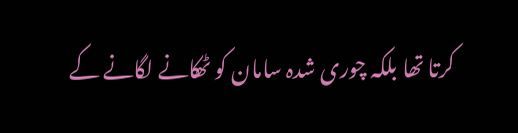کرتا تھا بلکہ چوری شدہ سامان کو ٹھکانے لگانے کے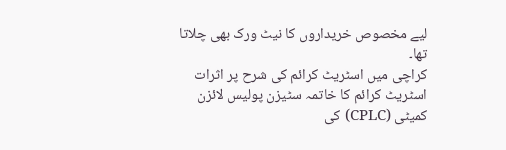لیے مخصوص خریداروں کا نیٹ ورک بھی چلاتا تھا۔
کراچی میں اسٹریٹ کرائم کی شرح پر اثرات
اسٹریٹ کرائم کا خاتمہ سٹیزن پولیس لائزن کمیٹی (CPLC) کی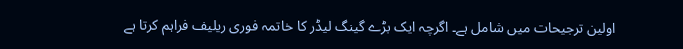اولین ترجیحات میں شامل ہے۔ اگرچہ ایک بڑے گینگ لیڈر کا خاتمہ فوری ریلیف فراہم کرتا ہے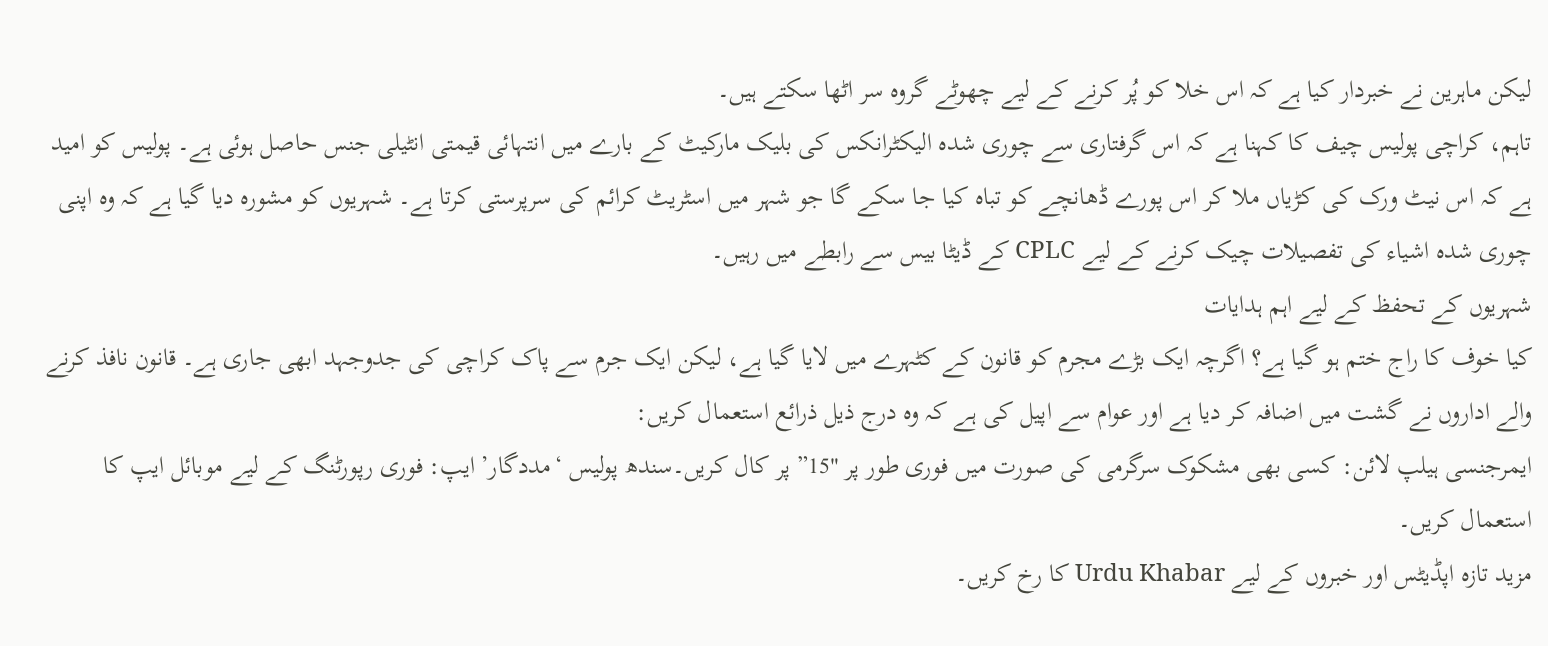لیکن ماہرین نے خبردار کیا ہے کہ اس خلا کو پُر کرنے کے لیے چھوٹے گروہ سر اٹھا سکتے ہیں۔
تاہم، کراچی پولیس چیف کا کہنا ہے کہ اس گرفتاری سے چوری شدہ الیکٹرانکس کی بلیک مارکیٹ کے بارے میں انتہائی قیمتی انٹیلی جنس حاصل ہوئی ہے۔ پولیس کو امید ہے کہ اس نیٹ ورک کی کڑیاں ملا کر اس پورے ڈھانچے کو تباہ کیا جا سکے گا جو شہر میں اسٹریٹ کرائم کی سرپرستی کرتا ہے۔ شہریوں کو مشورہ دیا گیا ہے کہ وہ اپنی چوری شدہ اشیاء کی تفصیلات چیک کرنے کے لیے CPLC کے ڈیٹا بیس سے رابطے میں رہیں۔
شہریوں کے تحفظ کے لیے اہم ہدایات
کیا خوف کا راج ختم ہو گیا ہے؟ اگرچہ ایک بڑے مجرم کو قانون کے کٹہرے میں لایا گیا ہے، لیکن ایک جرم سے پاک کراچی کی جدوجہد ابھی جاری ہے۔ قانون نافذ کرنے والے اداروں نے گشت میں اضافہ کر دیا ہے اور عوام سے اپیل کی ہے کہ وہ درج ذیل ذرائع استعمال کریں:
ایمرجنسی ہیلپ لائن: کسی بھی مشکوک سرگرمی کی صورت میں فوری طور پر "15” پر کال کریں۔سندھ پولیس ‘مددگار’ ایپ: فوری رپورٹنگ کے لیے موبائل ایپ کا استعمال کریں۔
مزید تازہ اپڈیٹس اور خبروں کے لیے Urdu Khabar کا رخ کریں۔